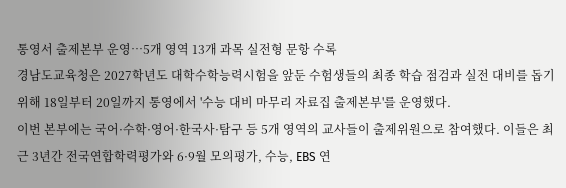통영서 출제본부 운영…5개 영역 13개 과목 실전형 문항 수록
경남도교육청은 2027학년도 대학수학능력시험을 앞둔 수험생들의 최종 학습 점검과 실전 대비를 돕기 위해 18일부터 20일까지 통영에서 '수능 대비 마무리 자료집 출제본부'를 운영했다.
이번 본부에는 국어·수학·영어·한국사·탐구 등 5개 영역의 교사들이 출제위원으로 참여했다. 이들은 최근 3년간 전국연합학력평가와 6·9월 모의평가, 수능, EBS 연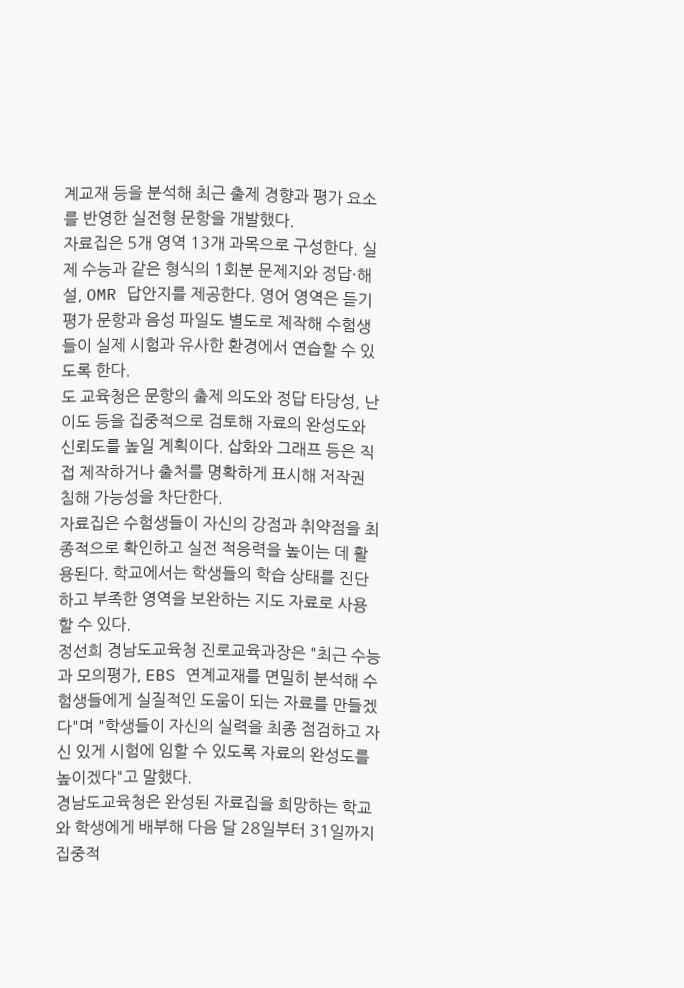계교재 등을 분석해 최근 출제 경향과 평가 요소를 반영한 실전형 문항을 개발했다.
자료집은 5개 영역 13개 과목으로 구성한다. 실제 수능과 같은 형식의 1회분 문제지와 정답·해설, OMR 답안지를 제공한다. 영어 영역은 듣기평가 문항과 음성 파일도 별도로 제작해 수험생들이 실제 시험과 유사한 환경에서 연습할 수 있도록 한다.
도 교육청은 문항의 출제 의도와 정답 타당성, 난이도 등을 집중적으로 검토해 자료의 완성도와 신뢰도를 높일 계획이다. 삽화와 그래프 등은 직접 제작하거나 출처를 명확하게 표시해 저작권 침해 가능성을 차단한다.
자료집은 수험생들이 자신의 강점과 취약점을 최종적으로 확인하고 실전 적응력을 높이는 데 활용된다. 학교에서는 학생들의 학습 상태를 진단하고 부족한 영역을 보완하는 지도 자료로 사용할 수 있다.
정선희 경남도교육청 진로교육과장은 "최근 수능과 모의평가, EBS 연계교재를 면밀히 분석해 수험생들에게 실질적인 도움이 되는 자료를 만들겠다"며 "학생들이 자신의 실력을 최종 점검하고 자신 있게 시험에 임할 수 있도록 자료의 완성도를 높이겠다"고 말했다.
경남도교육청은 완성된 자료집을 희망하는 학교와 학생에게 배부해 다음 달 28일부터 31일까지 집중적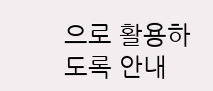으로 활용하도록 안내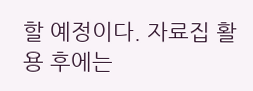할 예정이다. 자료집 활용 후에는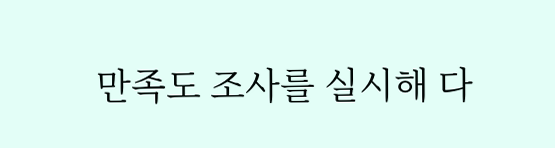만족도 조사를 실시해 다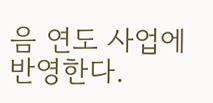음 연도 사업에 반영한다.